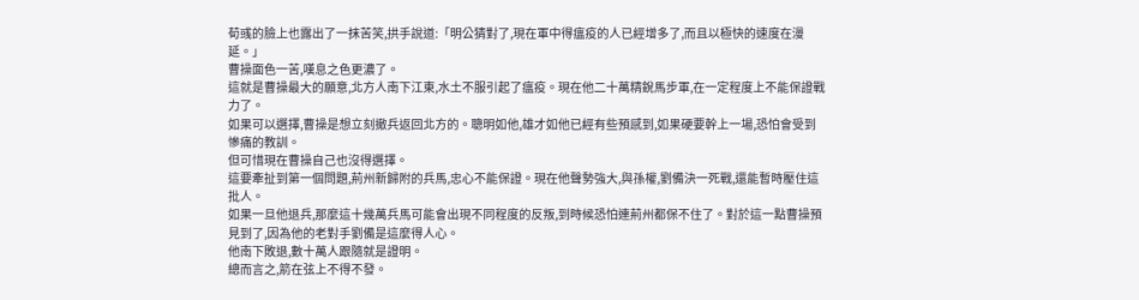荀彧的臉上也露出了一抹苦笑,拱手說道:「明公猜對了,現在軍中得瘟疫的人已經增多了,而且以極快的速度在漫延。」
曹操面色一苦,嘆息之色更濃了。
這就是曹操最大的願意,北方人南下江東,水土不服引起了瘟疫。現在他二十萬精銳馬步軍,在一定程度上不能保證戰力了。
如果可以選擇,曹操是想立刻撤兵返回北方的。聰明如他,雄才如他已經有些預感到,如果硬要幹上一場,恐怕會受到慘痛的教訓。
但可惜現在曹操自己也沒得選擇。
這要牽扯到第一個問題,荊州新歸附的兵馬,忠心不能保證。現在他聲勢強大,與孫權,劉備決一死戰,還能暫時壓住這批人。
如果一旦他退兵,那麼這十幾萬兵馬可能會出現不同程度的反叛,到時候恐怕連荊州都保不住了。對於這一點曹操預見到了,因為他的老對手劉備是這麼得人心。
他南下敗退,數十萬人跟隨就是證明。
總而言之,箭在弦上不得不發。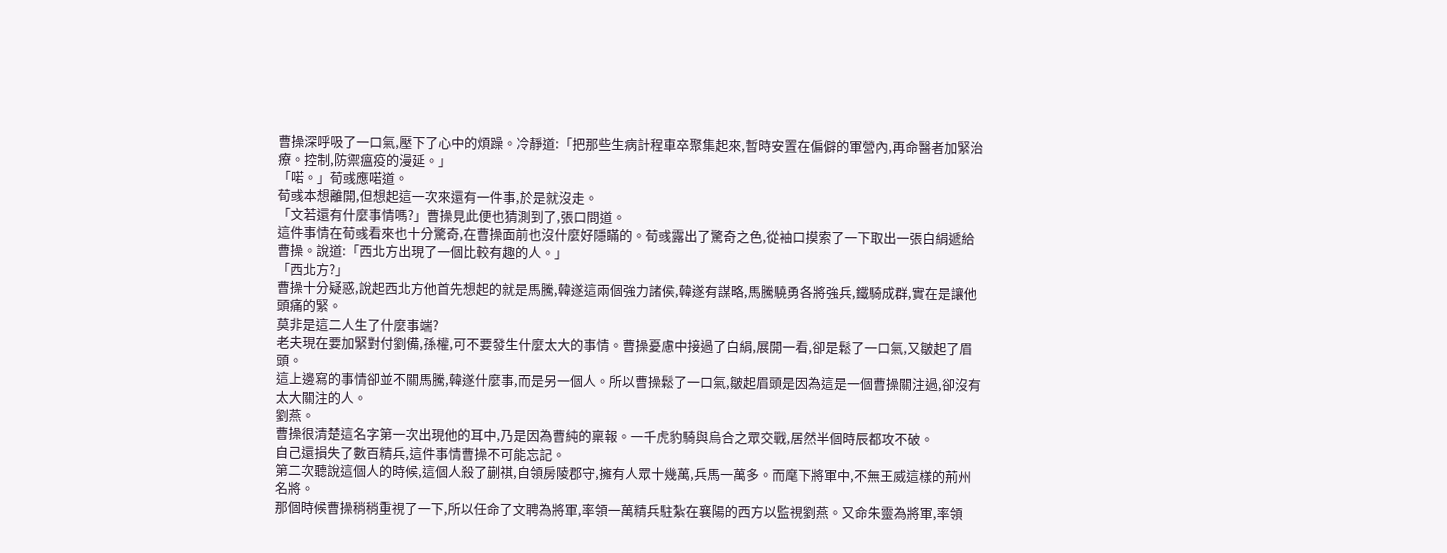曹操深呼吸了一口氣,壓下了心中的煩躁。冷靜道:「把那些生病計程車卒聚集起來,暫時安置在偏僻的軍營內,再命醫者加緊治療。控制,防禦瘟疫的漫延。」
「喏。」荀彧應喏道。
荀彧本想離開,但想起這一次來還有一件事,於是就沒走。
「文若還有什麼事情嗎?」曹操見此便也猜測到了,張口問道。
這件事情在荀彧看來也十分驚奇,在曹操面前也沒什麼好隱瞞的。荀彧露出了驚奇之色,從袖口摸索了一下取出一張白絹遞給曹操。說道:「西北方出現了一個比較有趣的人。」
「西北方?」
曹操十分疑惑,說起西北方他首先想起的就是馬騰,韓遂這兩個強力諸侯,韓遂有謀略,馬騰驍勇各將強兵,鐵騎成群,實在是讓他頭痛的緊。
莫非是這二人生了什麼事端?
老夫現在要加緊對付劉備,孫權,可不要發生什麼太大的事情。曹操憂慮中接過了白絹,展開一看,卻是鬆了一口氣,又皺起了眉頭。
這上邊寫的事情卻並不關馬騰,韓遂什麼事,而是另一個人。所以曹操鬆了一口氣,皺起眉頭是因為這是一個曹操關注過,卻沒有太大關注的人。
劉燕。
曹操很清楚這名字第一次出現他的耳中,乃是因為曹純的稟報。一千虎豹騎與烏合之眾交戰,居然半個時辰都攻不破。
自己還損失了數百精兵,這件事情曹操不可能忘記。
第二次聽說這個人的時候,這個人殺了蒯祺,自領房陵郡守,擁有人眾十幾萬,兵馬一萬多。而麾下將軍中,不無王威這樣的荊州名將。
那個時候曹操稍稍重視了一下,所以任命了文聘為將軍,率領一萬精兵駐紮在襄陽的西方以監視劉燕。又命朱靈為將軍,率領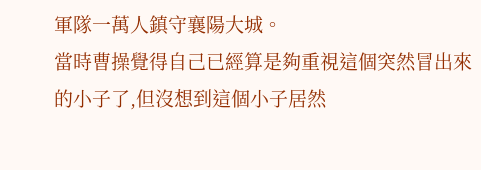軍隊一萬人鎮守襄陽大城。
當時曹操覺得自己已經算是夠重視這個突然冒出來的小子了,但沒想到這個小子居然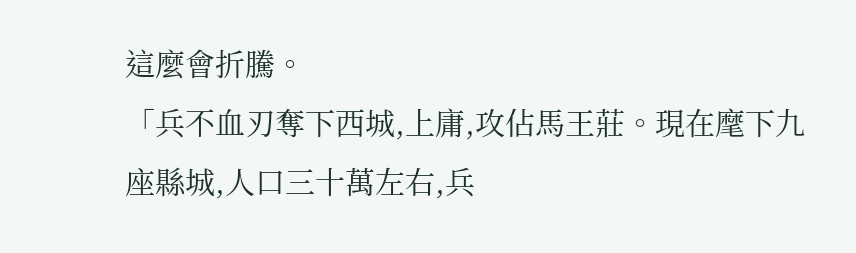這麼會折騰。
「兵不血刃奪下西城,上庸,攻佔馬王莊。現在麾下九座縣城,人口三十萬左右,兵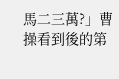馬二三萬?」曹操看到後的第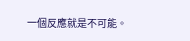一個反應就是不可能。